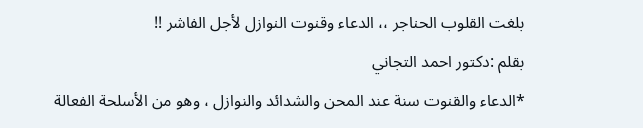بلغت القلوب الحناجر ،، الدعاء وقنوت النوازل لأجل الفاشر !!
بقلم :دكتور احمد التجاني
*الدعاء والقنوت سنة عند المحن والشدائد والنوازل ، وهو من الأسلحة الفعالة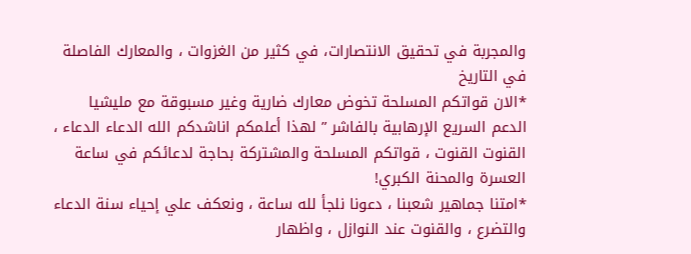والمجربة في تحقيق الانتصارات، في كثير من الغزوات ، والمعارك الفاصلة في التاريخ
*الان قواتكم المسلحة تخوض معارك ضارية وغير مسبوقة مع مليشيا الدعم السريع الإرهابية بالفاشر ” لهذا أعلمكم اناشدكم الله الدعاء الدعاء ، القنوت القنوت ، قواتكم المسلحة والمشتركة بحاجة لدعائكم في ساعة العسرة والمحنة الكبري!
*امتنا جماهير شعبنا ، دعونا نلجأ لله ساعة ، ونعكف علي إحياء سنة الدعاء والتضرع ، والقنوت عند النوازل ، واظهار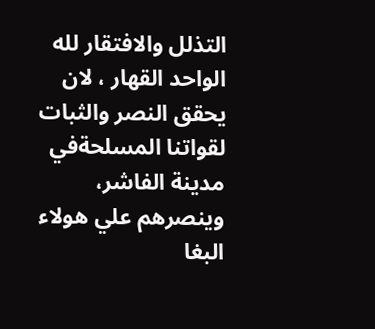التذلل والافتقار لله الواحد القهار ، لان يحقق النصر والثبات لقواتنا المسلحةفي مدينة الفاشر، وينصرهم علي هولاء البغا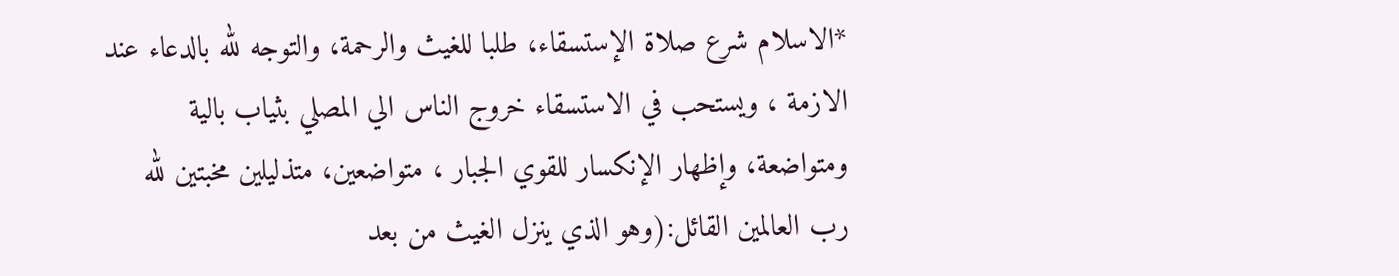*الاسلام شرع صلاة الإستسقاء، طلبا للغيث والرحمة، والتوجه لله بالدعاء عند الازمة ، ويستحب في الاستسقاء خروج الناس الي المصلي بثياب بالية ومتواضعة، وإظهار الإنكسار للقوي الجبار ، متواضعين، متذليلين مخبتين لله رب العالمين القائل:(وهو الذي ينزل الغيث من بعد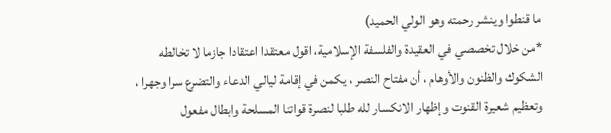ما قنطوا وينشر رحمته وهو الولي الحميد)
*من خلال تخصصي في العقيدة والفلسفة الإسلامية، اقول معتقدا اعتقادا جازما لا تخالطه الشكوك والظنون والأوهام ، أن مفتاح النصر ، يكمن في إقامة ليالي الدعاء والتضرع سرا وجهرا ، وتعظيم شعيرة القنوت وإظهار الانكسار لله طلبا لنصرة قواتنا المسلحة وابطال مفعول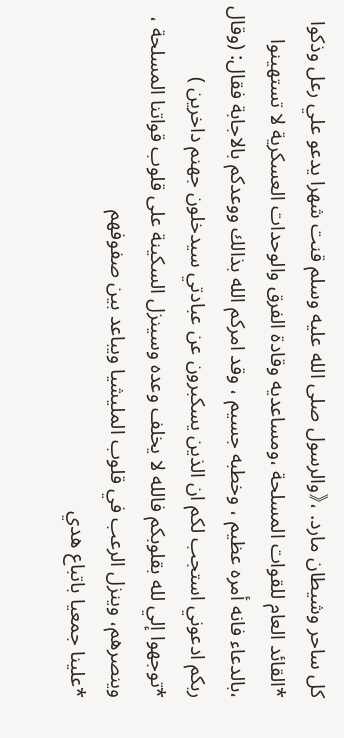كل ساحر وشيطان مارد. ،《والرسول صلى الله عليه وسلم قنت شهرا يدعو علي رعل وذكوا
*القائد العام للقوات المسلحة ،ومساعديه وقادة الفرق والوحدات العسكرية لا تستهينوا ،بالدعاء فانه أمره عظيم ، وخطبه جسيم ، وقد امركم الله بذالك ووعدكم بالاجابة فقال: (وقال ربكم ادعوني استجب لكم ان الذين يسكبرون عن عبادتي سيدخلون جهنم داخرين )
*توجهوا إلي لله بقلوبكم فالله لا يخلف وعده وسينزل السكينة على قلوب قواتنا المسلحة ، وينصرهم، وينزل الرعب في قلوب المليشيا ويباعد بين صفوفهم
*علينا جمعيا باتباع هدي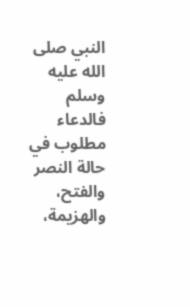النبي صلى الله عليه وسلم فالدعاء مطلوب في حالة النصر والفتح، والهزيمة،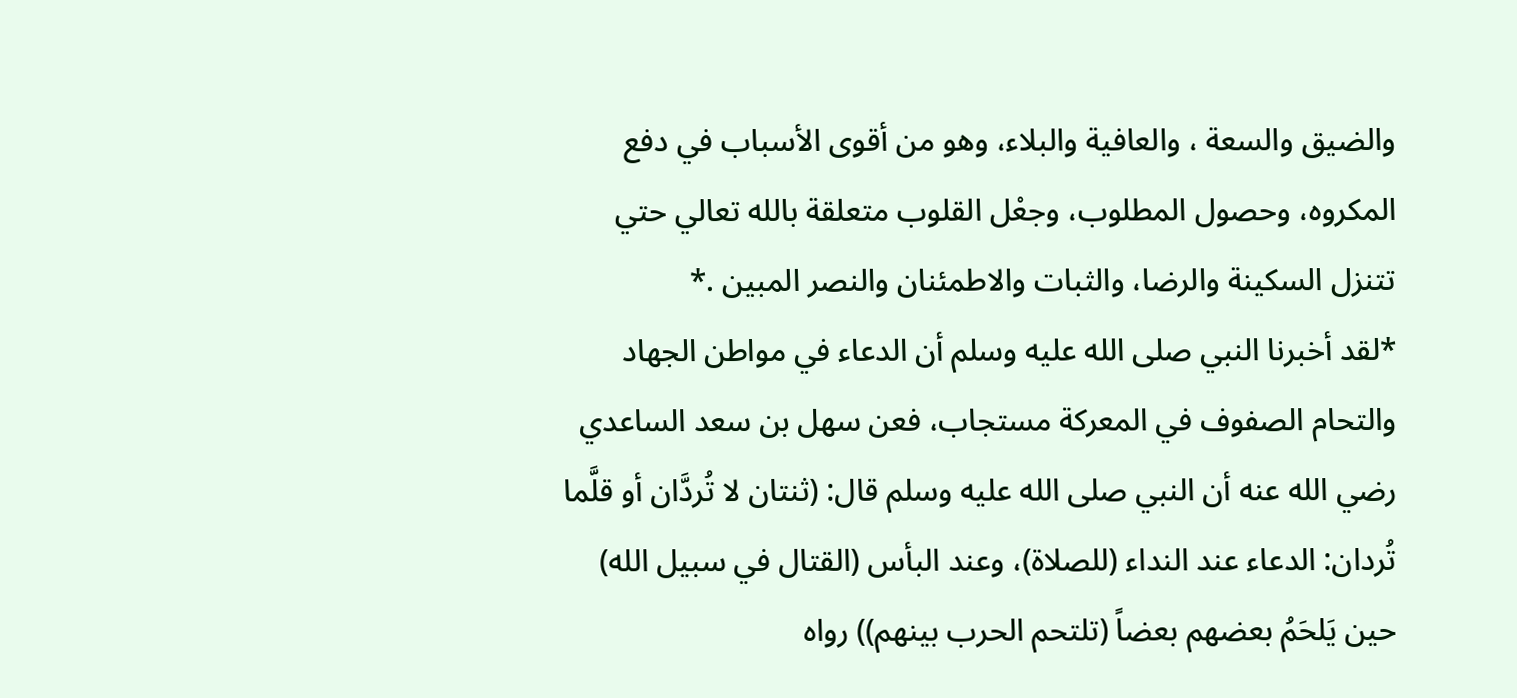والضيق والسعة ، والعافية والبلاء، وهو من أقوى الأسباب في دفع المكروه، وحصول المطلوب، وجعْل القلوب متعلقة بالله تعالي حتي تتنزل السكينة والرضا، والثبات والاطمئنان والنصر المبين .*
*لقد أخبرنا النبي صلى الله عليه وسلم أن الدعاء في مواطن الجهاد والتحام الصفوف في المعركة مستجاب، فعن سهل بن سعد الساعدي رضي الله عنه أن النبي صلى الله عليه وسلم قال: (ثنتان لا تُردَّان أو قلَّما تُردان: الدعاء عند النداء (للصلاة)، وعند البأس (القتال في سبيل الله) حين يَلحَمُ بعضهم بعضاً (تلتحم الحرب بينهم)) رواه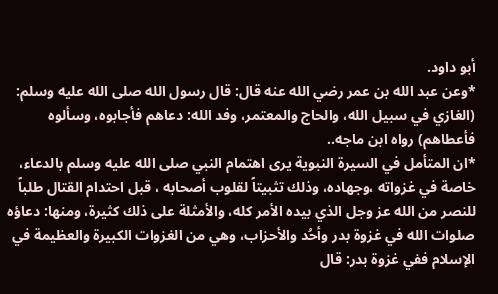أبو داود.
*وعن عبد الله بن عمر رضي الله عنه قال: قال رسول الله صلى الله عليه وسلم: (الغازي في سبيل الله، والحاج والمعتمر، وفد الله: دعاهم فأجابوه، وسألوه فأعطاهم) رواه ابن ماجه..
*ان المتأمل في السيرة النبوية يرى اهتمام النبي صلى الله عليه وسلم بالدعاء، خاصة في غزواته ،وجهاده، وذلك تثبيتاً لقلوب أصحابه ، قبل احتدام القتال طلباً للنصر من الله عز وجل الذي بيده الأمر كله، والأمثلة على ذلك كثيرة، ومنها: دعاؤه صلوات الله في غزوة بدر وأحُد والأحزاب، وهي من الغزوات الكبيرة والعظيمة في الإسلام ففي غزوة بدر: قال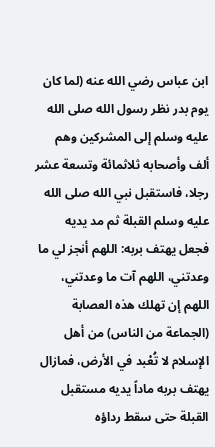ابن عباس رضي الله عنه (لما كان يوم بدر نظر رسول الله صلى الله عليه وسلم إلى المشركين وهم ألف وأصحابه ثلاثمائة وتسعة عشر رجلا، فاستقبل نبي الله صلى الله عليه وسلم القبلة ثم مد يديه فجعل يهتف بربه: اللهم أنجز لي ما وعدتني، اللهم آت ما وعدتني، اللهم إن تهلك هذه العصابة (الجماعة من الناس) من أهل الإسلام لا تُعْبد في الأرض، فمازال يهتف بربه ماداً يديه مستقبل القبلة حتى سقط رداؤه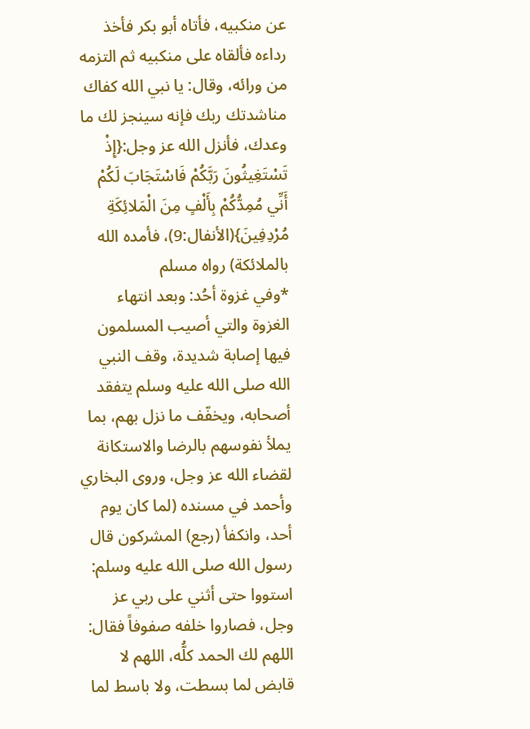عن منكبيه، فأتاه أبو بكر فأخذ رداءه فألقاه على منكبيه ثم التزمه من ورائه، وقال: يا نبي الله كفاك مناشدتك ربك فإنه سينجز لك ما وعدك، فأنزل الله عز وجل:{إِذْ تَسْتَغِيثُونَ رَبَّكُمْ فَاسْتَجَابَ لَكُمْ أَنِّي مُمِدُّكُمْ بِأَلْفٍ مِنَ الْمَلائِكَةِ مُرْدِفِينَ}(الأنفال:9)، فأمده الله بالملائكة) رواه مسلم
*وفي غزوة أحُد: وبعد انتهاء الغزوة والتي أصيب المسلمون فيها إصابة شديدة، وقف النبي الله صلى الله عليه وسلم يتفقد أصحابه، ويخفّف ما نزل بهم، بما يملأ نفوسهم بالرضا والاستكانة لقضاء الله عز وجل، وروى البخاري وأحمد في مسنده (لما كان يوم أحد، وانكفأ (رجع) المشركون قال رسول الله صلى الله عليه وسلم: استووا حتى أثني على ربي عز وجل، فصاروا خلفه صفوفاً فقال: اللهم لك الحمد كلُّه، اللهم لا قابض لما بسطت، ولا باسط لما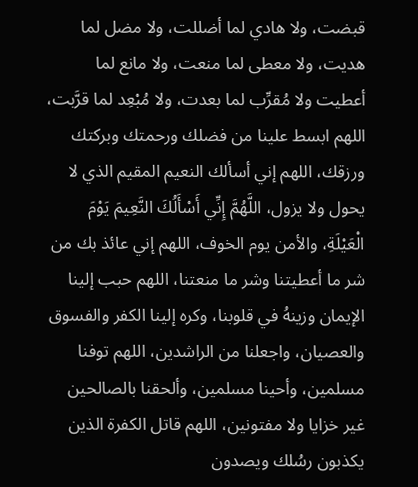قبضت، ولا هادي لما أضللت، ولا مضل لما هديت، ولا معطى لما منعت، ولا مانع لما أعطيت ولا مُقرِّب لما بعدت، ولا مُبْعِد لما قرَّبت، اللهم ابسط علينا من فضلك ورحمتك وبركتك ورزقك، اللهم إني أسألك النعيم المقيم الذي لا يحول ولا يزول، اللَّهُمَّ إِنِّي أَسْأَلُكَ النَّعِيمَ يَوْمَ الْعَيْلَةِ، والأمن يوم الخوف، اللهم إني عائذ بك من شر ما أعطيتنا وشر ما منعتنا، اللهم حبب إلينا الإيمان وزينهُ في قلوبنا، وكره إلينا الكفر والفسوق والعصيان، واجعلنا من الراشدين، اللهم توفنا مسلمين، وأحينا مسلمين، وألحقنا بالصالحين غير خزايا ولا مفتونين، اللهم قاتل الكفرة الذين يكذبون رسُلك ويصدون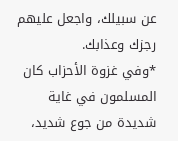عن سبيلك، واجعل عليهم رجزك وعذابك.
*وفي غزوة الأحزاب كان المسلمون في غاية شديدة من جوع شديد،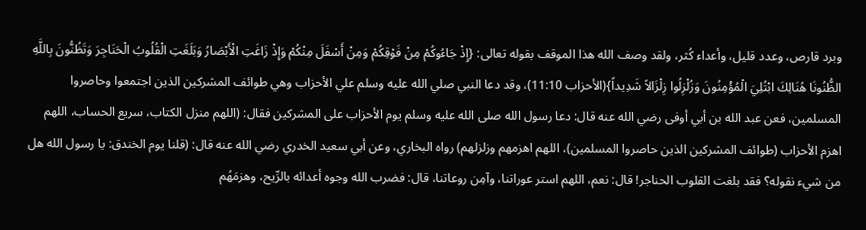وبرد قارص، وعدد قليل، وأعداء كُثر، ولقد وصف الله هذا الموقف بقوله تعالى: {إِذْ جَاءُوكُمْ مِنْ فَوْقِكُمْ وَمِنْ أَسْفَلَ مِنْكُمْ وَإِذْ زَاغَتِ الْأَبْصَارُ وَبَلَغَتِ الْقُلُوبُ الْحَنَاجِرَ وَتَظُنُّونَ بِاللَّهِ الظُّنُونَا هُنَالِكَ ابْتُلِيَ الْمُؤْمِنُونَ وَزُلْزِلُوا زِلْزَالاً شَدِيداً}(الأحزاب 11:10)، وقد دعا النبي صلي الله عليه وسلم علي الأحزاب وهي طوائف المشركين الذين اجتمعوا وحاصروا المسلمين، فعن عبد الله بن أبي أوفى رضي الله عنه قال: دعا رسول الله صلى الله عليه وسلم يوم الأحزاب على المشركين فقال: (اللهم منزل الكتاب، سريع الحساب، اللهم اهزم الأحزاب (طوائف المشركين الذين حاصروا المسلمين)، اللهم اهزمهم وزلزلهم) رواه البخاري، وعن أبي سعيد الخدري رضي الله عنه قال: (قلنا يوم الخندق: يا رسول الله هل من شيء نقوله؟ فقد بلغت القلوب الحناجر! قال: نعم، اللهم استر عوراتنا، وآمِن روعاتنا، قال: فضرب الله وجوه أعدائه بالرِّيح، وهزمَهُم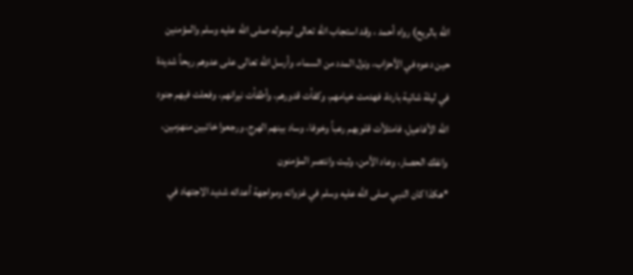الله بالريح) رواه أحمد ، وقد استجاب الله تعالى لرسوله صلى الله عليه وسلم والمؤمنين حين دعوه في الأحزاب، ونزل المدد من السماء، وأرسل الله تعالى على عدوهم ريحاً شديدة في ليلة شاتية باردة، فهدمت خيامهم، وكفأت قدورهم، وأطفأت نيرانهم، وفعلت فيهم جنود الله الأفاعيل، فامتلأت قلوبهم رعباً وخوفا، وساد بينهم الهرج، ورجعوا خائبين منهزمين، وانفك الحصار، وعاد الأمن، وثبت وانتصر المؤمنون
*هكذا كان النبي صلى الله عليه وسلم في غزواته ومواجهة أعدائه شديد الاجتهاد في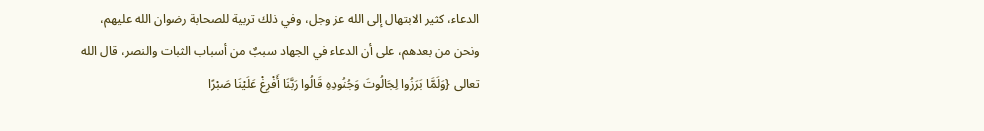الدعاء، كثير الابتهال إلى الله عز وجل، وفي ذلك تربية للصحابة رضوان الله عليهم، ونحن من بعدهم، على أن الدعاء في الجهاد سببٌ من أسباب الثبات والنصر، قال الله تعالى {وَلَمَّا بَرَزُوا لِجَالُوتَ وَجُنُودِهِ قَالُوا رَبَّنَا أَفْرِغْ عَلَيْنَا صَبْرًا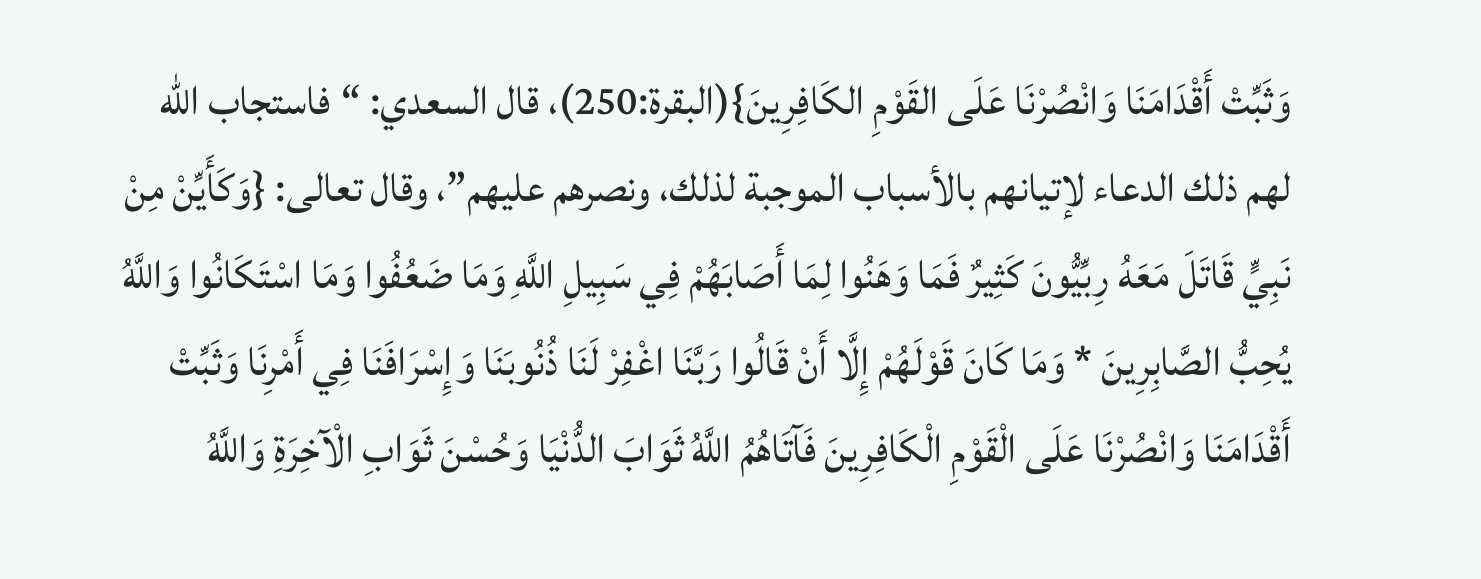وَثَبِّتْ أَقْدَامَنَا وَانْصُرْنَا عَلَى القَوْمِ الكَافِرِينَ}(البقرة:250)، قال السعدي: “فاستجاب الله لهم ذلك الدعاء لإتيانهم بالأسباب الموجبة لذلك، ونصرهم عليهم”، وقال تعالى: {وَكَأَيِّنْ مِنْ نَبِيٍّ قَاتَلَ مَعَهُ رِبِّيُّونَ كَثِيرٌ فَمَا وَهَنُوا لِمَا أَصَابَهُمْ فِي سَبِيلِ اللَّهِ وَمَا ضَعُفُوا وَمَا اسْتَكَانُوا وَاللَّهُ يُحِبُّ الصَّابِرِينَ * وَمَا كَانَ قَوْلَهُمْ إِلَّا أَنْ قَالُوا رَبَّنَا اغْفِرْ لَنَا ذُنُوبَنَا وَإِسْرَافَنَا فِي أَمْرِنَا وَثَبِّتْ أَقْدَامَنَا وَانْصُرْنَا عَلَى الْقَوْمِ الْكَافِرِينَ فَآتَاهُمُ اللَّهُ ثَوَابَ الدُّنْيَا وَحُسْنَ ثَوَابِ الْآخِرَةِ وَاللَّهُ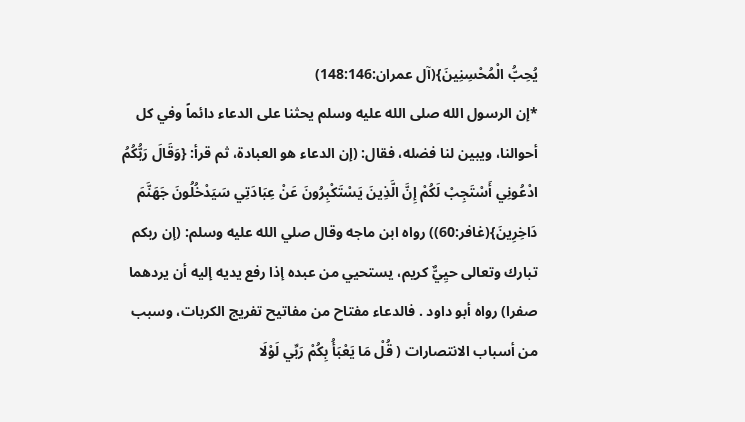يُحِبُّ الْمُحْسِنِينَ}(آل عمران:148:146)
*إن الرسول الله صلى الله عليه وسلم يحثنا على الدعاء دائماً وفي كل أحوالنا، ويبين لنا فضله، فقال: (إن الدعاء هو العبادة، ثم قرأ: {وَقَالَ رَبُّكُمُ ادْعُونِي أَسْتَجِبْ لَكُمْ إِنَّ الَّذِينَ يَسْتَكْبِرُونَ عَنْ عِبَادَتِي سَيَدْخُلُونَ جَهَنَّمَ دَاخِرِينَ}(غافر:60)) رواه ابن ماجه وقال صلي الله عليه وسلم: (إن ربكم تبارك وتعالى حيِيٌّ كريم، يستحيي من عبده إذا رفع يديه إليه أن يردهما صفرا) رواه أبو داود . فالدعاء مفتاح من مفاتيح تفريج الكربات، وسبب من أسباب الانتصارات ( قُلْ مَا يَعْبَأُ بِكُمْ رَبِّي لَوْلَا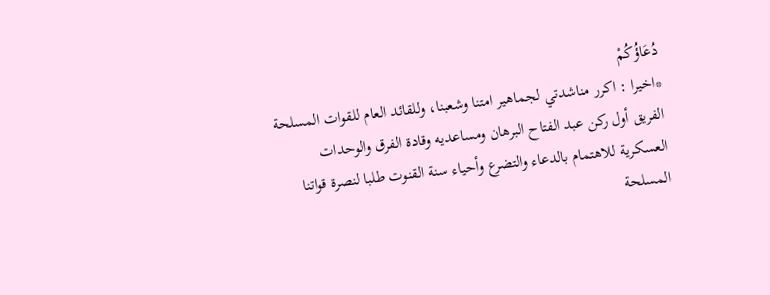دُعَاؤُكُمْ
*اخيرا : اكرر مناشدتي لجماهير امتنا وشعبنا، وللقائد العام للقوات المسلحة الفريق أول ركن عبد الفتاح البرهان ومساعديه وقادة الفرق والوحدات العسكرية للاهتمام بالدعاء والتضرع وأحياء سنة القنوت طلبا لنصرة قواتنا المسلحة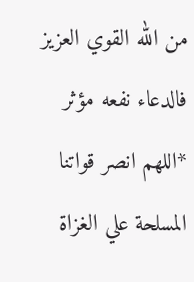من الله القوي العزيز فالدعاء نفعه مؤثر
*اللهم انصر قواتنا المسلحة علي الغزاة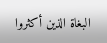البغاة الذين أكثروا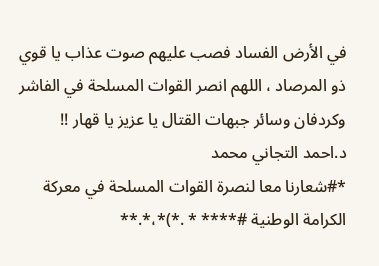في الأرض الفساد فصب عليهم صوت عذاب يا قوي ذو المرصاد ، اللهم انصر القوات المسلحة في الفاشر وكردفان وسائر جبهات القتال يا عزيز يا قهار !!
د.احمد التجاني محمد
*#شعارنا معا لنصرة القوات المسلحة في معركة الكرامة الوطنية #**** * .*)*،*.**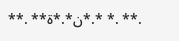.** .* *.*ن*.*ة** .**